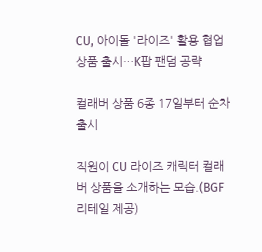CU, 아이돌 '라이즈' 활용 협업 상품 출시…K팝 팬덤 공략

컬래버 상품 6종 17일부터 순차 출시

직원이 CU 라이즈 캐릭터 컬래버 상품을 소개하는 모습.(BGF리테일 제공)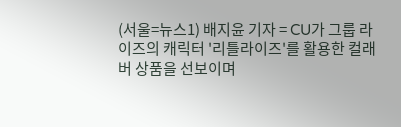(서울=뉴스1) 배지윤 기자 = CU가 그룹 라이즈의 캐릭터 '리틀라이즈'를 활용한 컬래버 상품을 선보이며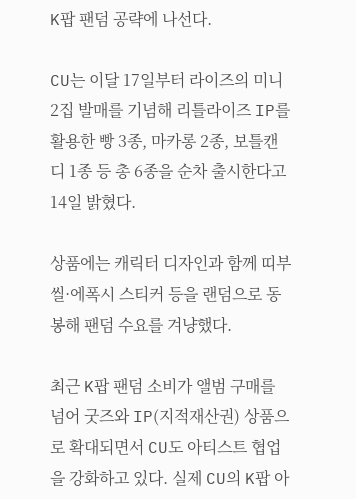K팝 팬덤 공략에 나선다.

CU는 이달 17일부터 라이즈의 미니 2집 발매를 기념해 리틀라이즈 IP를 활용한 빵 3종, 마카롱 2종, 보틀캔디 1종 등 총 6종을 순차 출시한다고 14일 밝혔다.

상품에는 캐릭터 디자인과 함께 띠부씰·에폭시 스티커 등을 랜덤으로 동봉해 팬덤 수요를 겨냥했다.

최근 K팝 팬덤 소비가 앨범 구매를 넘어 굿즈와 IP(지적재산권) 상품으로 확대되면서 CU도 아티스트 협업을 강화하고 있다. 실제 CU의 K팝 아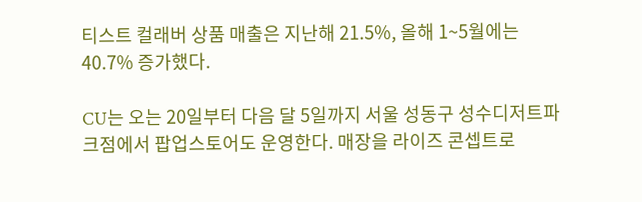티스트 컬래버 상품 매출은 지난해 21.5%, 올해 1~5월에는 40.7% 증가했다.

CU는 오는 20일부터 다음 달 5일까지 서울 성동구 성수디저트파크점에서 팝업스토어도 운영한다. 매장을 라이즈 콘셉트로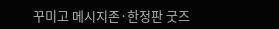꾸미고 메시지존·한정판 굿즈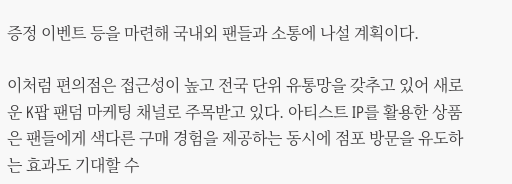증정 이벤트 등을 마련해 국내외 팬들과 소통에 나설 계획이다.

이처럼 편의점은 접근성이 높고 전국 단위 유통망을 갖추고 있어 새로운 K팝 팬덤 마케팅 채널로 주목받고 있다. 아티스트 IP를 활용한 상품은 팬들에게 색다른 구매 경험을 제공하는 동시에 점포 방문을 유도하는 효과도 기대할 수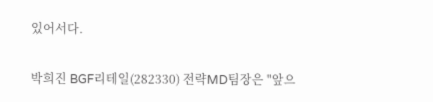있어서다.

박희진 BGF리테일(282330) 전략MD팀장은 "앞으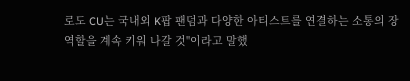로도 CU는 국내외 K팝 팬덤과 다양한 아티스트를 연결하는 소통의 장 역할을 계속 키워 나갈 것"이라고 말했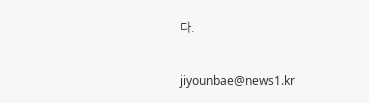다.

jiyounbae@news1.kr